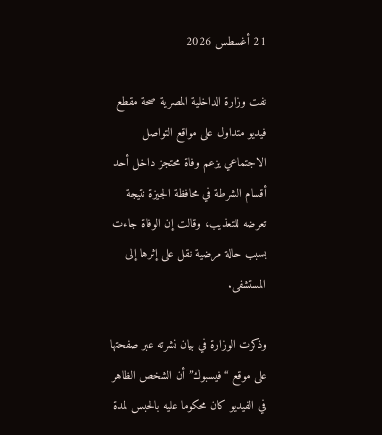21 أغسطس 2026

نفت وزارة الداخلية المصرية صحة مقطع فيديو متداول على مواقع التواصل الاجتماعي يزعم وفاة محتجز داخل أحد أقسام الشرطة في محافظة الجيزة نتيجة تعرضه للتعذيب، وقالت إن الوفاة جاءت بسبب حالة مرضية نقل على إثرها إلى المستشفى.

وذكرت الوزارة في بيان نشرته عبر صفحتها على موقع “فيسبوك” أن الشخص الظاهر في الفيديو كان محكوما عليه بالحبس لمدة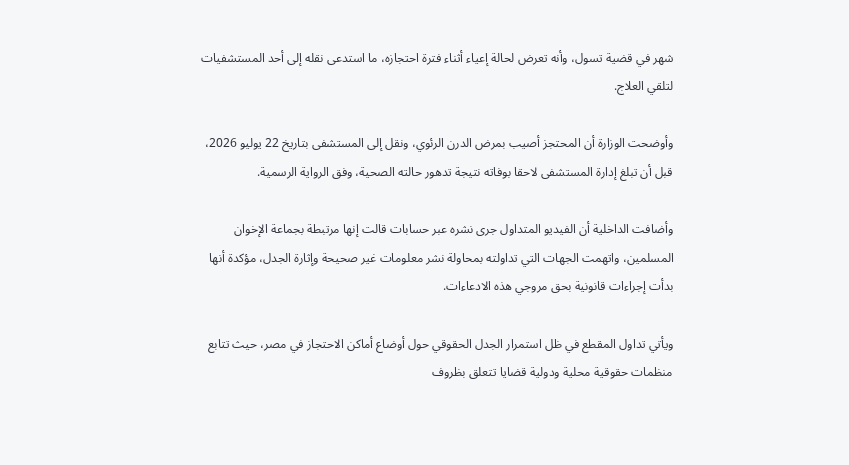شهر في قضية تسول، وأنه تعرض لحالة إعياء أثناء فترة احتجازه، ما استدعى نقله إلى أحد المستشفيات لتلقي العلاج.

وأوضحت الوزارة أن المحتجز أصيب بمرض الدرن الرئوي، ونقل إلى المستشفى بتاريخ 22 يوليو 2026، قبل أن تبلغ إدارة المستشفى لاحقا بوفاته نتيجة تدهور حالته الصحية، وفق الرواية الرسمية.

وأضافت الداخلية أن الفيديو المتداول جرى نشره عبر حسابات قالت إنها مرتبطة بجماعة الإخوان المسلمين، واتهمت الجهات التي تداولته بمحاولة نشر معلومات غير صحيحة وإثارة الجدل، مؤكدة أنها بدأت إجراءات قانونية بحق مروجي هذه الادعاءات.

ويأتي تداول المقطع في ظل استمرار الجدل الحقوقي حول أوضاع أماكن الاحتجاز في مصر، حيث تتابع منظمات حقوقية محلية ودولية قضايا تتعلق بظروف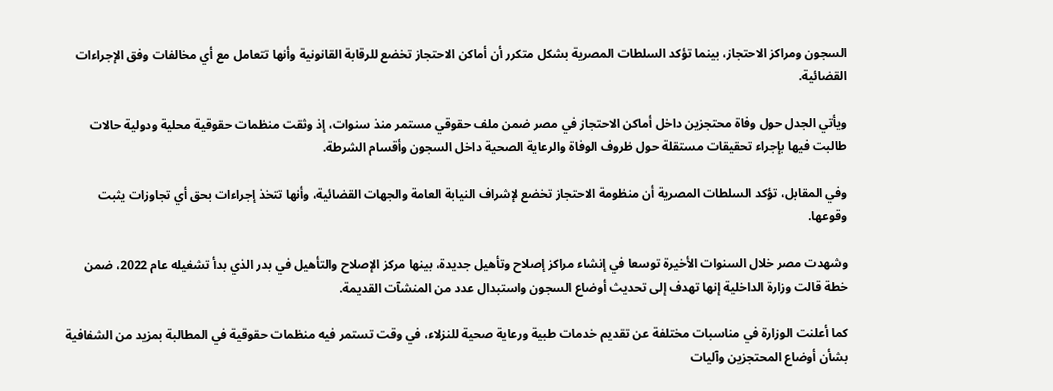السجون ومراكز الاحتجاز، بينما تؤكد السلطات المصرية بشكل متكرر أن أماكن الاحتجاز تخضع للرقابة القانونية وأنها تتعامل مع أي مخالفات وفق الإجراءات القضائية.

ويأتي الجدل حول وفاة محتجزين داخل أماكن الاحتجاز في مصر ضمن ملف حقوقي مستمر منذ سنوات، إذ وثقت منظمات حقوقية محلية ودولية حالات طالبت فيها بإجراء تحقيقات مستقلة حول ظروف الوفاة والرعاية الصحية داخل السجون وأقسام الشرطة.

وفي المقابل، تؤكد السلطات المصرية أن منظومة الاحتجاز تخضع لإشراف النيابة العامة والجهات القضائية، وأنها تتخذ إجراءات بحق أي تجاوزات يثبت وقوعها.

وشهدت مصر خلال السنوات الأخيرة توسعا في إنشاء مراكز إصلاح وتأهيل جديدة، بينها مركز الإصلاح والتأهيل في بدر الذي بدأ تشغيله عام 2022، ضمن خطة قالت وزارة الداخلية إنها تهدف إلى تحديث أوضاع السجون واستبدال عدد من المنشآت القديمة.

كما أعلنت الوزارة في مناسبات مختلفة عن تقديم خدمات طبية ورعاية صحية للنزلاء، في وقت تستمر فيه منظمات حقوقية في المطالبة بمزيد من الشفافية بشأن أوضاع المحتجزين وآليات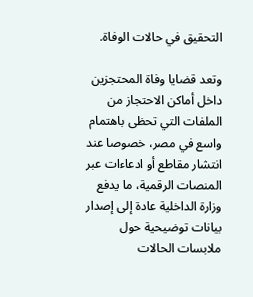التحقيق في حالات الوفاة.

وتعد قضايا وفاة المحتجزين داخل أماكن الاحتجاز من الملفات التي تحظى باهتمام واسع في مصر، خصوصا عند انتشار مقاطع أو ادعاءات عبر المنصات الرقمية، ما يدفع وزارة الداخلية عادة إلى إصدار بيانات توضيحية حول ملابسات الحالات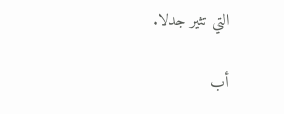التي تثير جدلا.

أب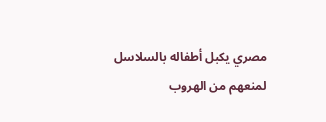مصري يكبل أطفاله بالسلاسل لمنعهم من الهروب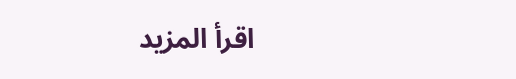اقرأ المزيد